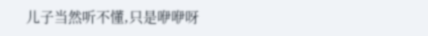儿子当然听不懂,只是咿咿呀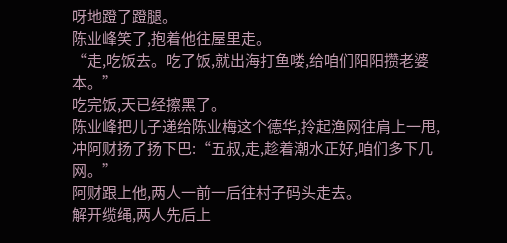呀地蹬了蹬腿。
陈业峰笑了,抱着他往屋里走。
“走,吃饭去。吃了饭,就出海打鱼喽,给咱们阳阳攒老婆本。”
吃完饭,天已经擦黑了。
陈业峰把儿子递给陈业梅这个德华,拎起渔网往肩上一甩,冲阿财扬了扬下巴:“五叔,走,趁着潮水正好,咱们多下几网。”
阿财跟上他,两人一前一后往村子码头走去。
解开缆绳,两人先后上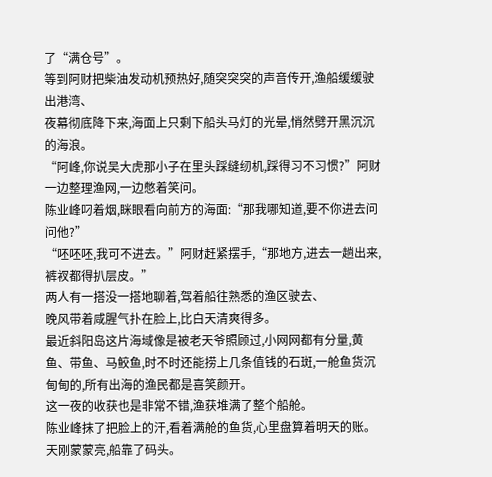了“满仓号”。
等到阿财把柴油发动机预热好,随突突突的声音传开,渔船缓缓驶出港湾、
夜幕彻底降下来,海面上只剩下船头马灯的光晕,悄然劈开黑沉沉的海浪。
“阿峰,你说吴大虎那小子在里头踩缝纫机,踩得习不习惯?”阿财一边整理渔网,一边憋着笑问。
陈业峰叼着烟,眯眼看向前方的海面:“那我哪知道,要不你进去问问他?”
“呸呸呸,我可不进去。”阿财赶紧摆手,“那地方,进去一趟出来,裤衩都得扒层皮。”
两人有一搭没一搭地聊着,驾着船往熟悉的渔区驶去、
晚风带着咸腥气扑在脸上,比白天清爽得多。
最近斜阳岛这片海域像是被老天爷照顾过,小网网都有分量,黄鱼、带鱼、马鲛鱼,时不时还能捞上几条值钱的石斑,一舱鱼货沉甸甸的,所有出海的渔民都是喜笑颜开。
这一夜的收获也是非常不错,渔获堆满了整个船舱。
陈业峰抹了把脸上的汗,看着满舱的鱼货,心里盘算着明天的账。
天刚蒙蒙亮,船靠了码头。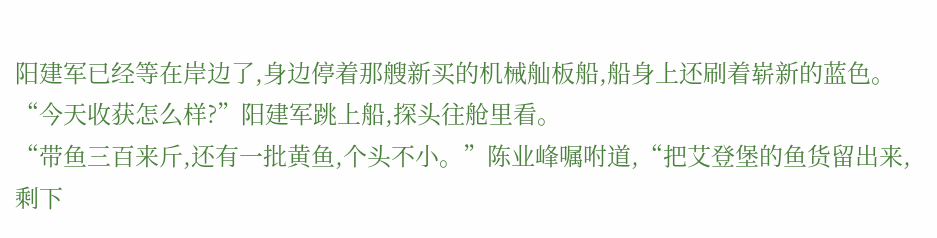阳建军已经等在岸边了,身边停着那艘新买的机械舢板船,船身上还刷着崭新的蓝色。
“今天收获怎么样?”阳建军跳上船,探头往舱里看。
“带鱼三百来斤,还有一批黄鱼,个头不小。”陈业峰嘱咐道,“把艾登堡的鱼货留出来,剩下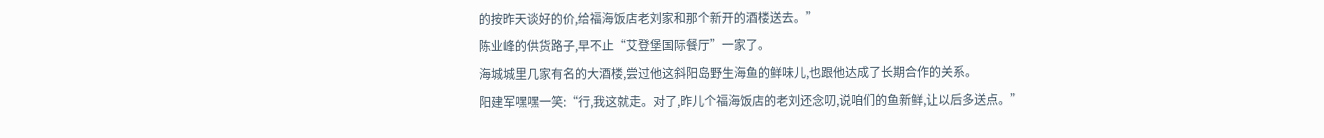的按昨天谈好的价,给福海饭店老刘家和那个新开的酒楼送去。”
陈业峰的供货路子,早不止“艾登堡国际餐厅”一家了。
海城城里几家有名的大酒楼,尝过他这斜阳岛野生海鱼的鲜味儿,也跟他达成了长期合作的关系。
阳建军嘿嘿一笑:“行,我这就走。对了,昨儿个福海饭店的老刘还念叨,说咱们的鱼新鲜,让以后多送点。”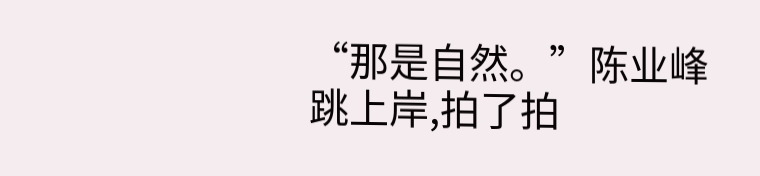“那是自然。”陈业峰跳上岸,拍了拍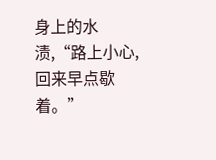身上的水渍,“路上小心,回来早点歇着。”